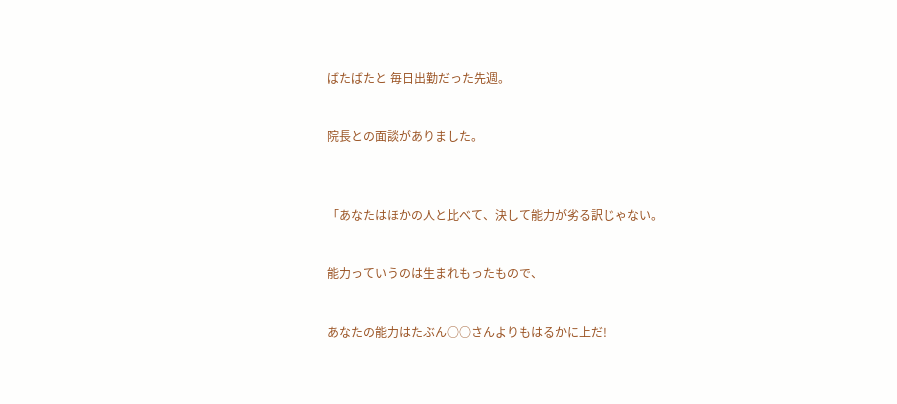ばたばたと 毎日出勤だった先週。


院長との面談がありました。



「あなたはほかの人と比べて、決して能力が劣る訳じゃない。


能力っていうのは生まれもったもので、


あなたの能力はたぶん○○さんよりもはるかに上だ!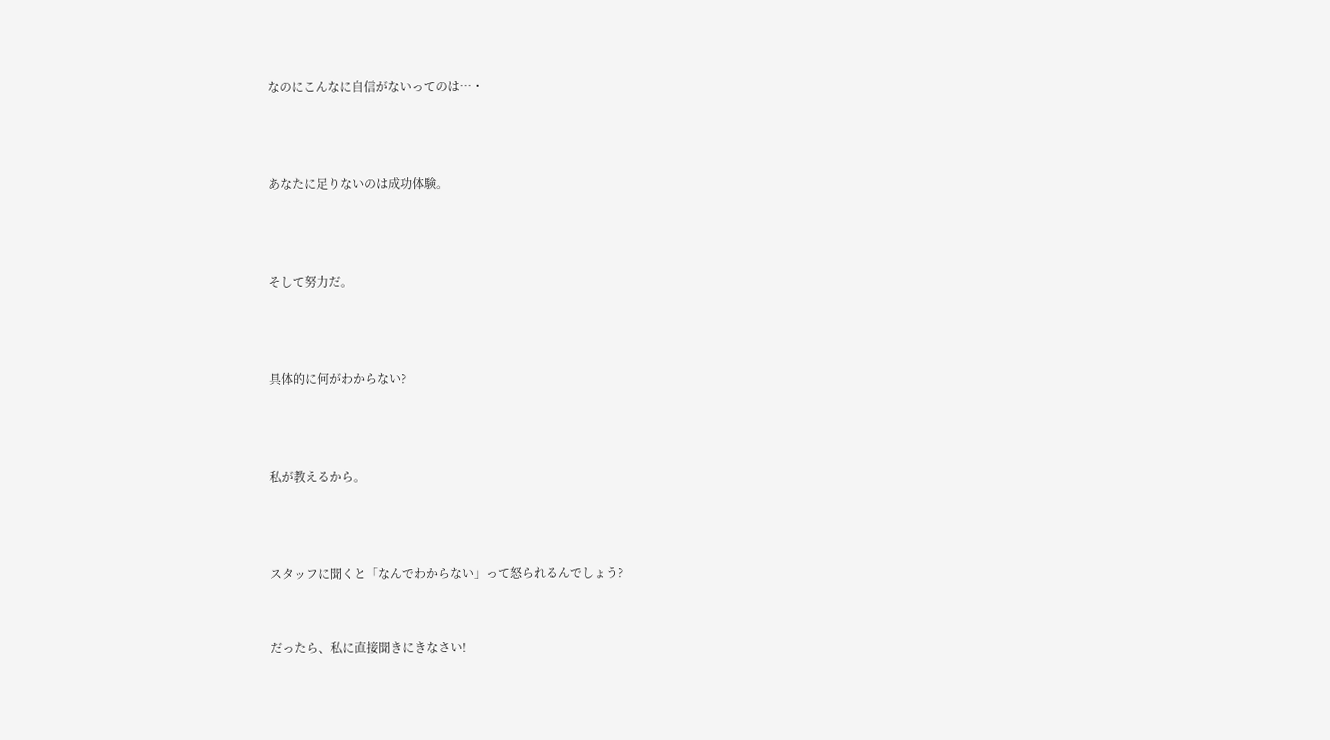なのにこんなに自信がないってのは…・



あなたに足りないのは成功体験。



そして努力だ。



具体的に何がわからない?



私が教えるから。



スタッフに聞くと「なんでわからない」って怒られるんでしょう?


だったら、私に直接聞きにきなさい!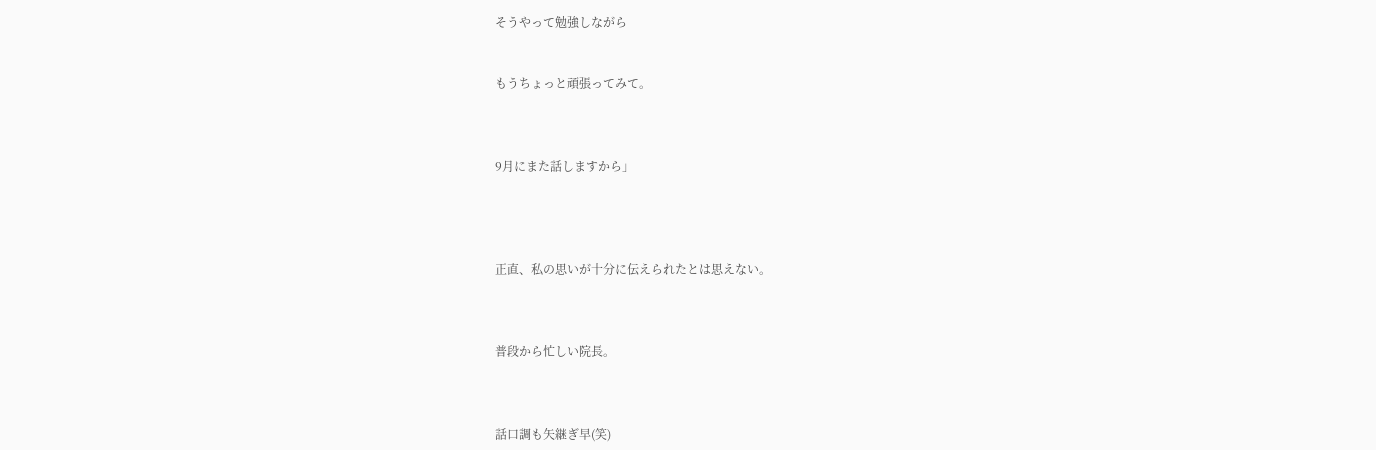そうやって勉強しながら


もうちょっと頑張ってみて。



9月にまた話しますから」




正直、私の思いが十分に伝えられたとは思えない。



普段から忙しい院長。



話口調も矢継ぎ早(笑)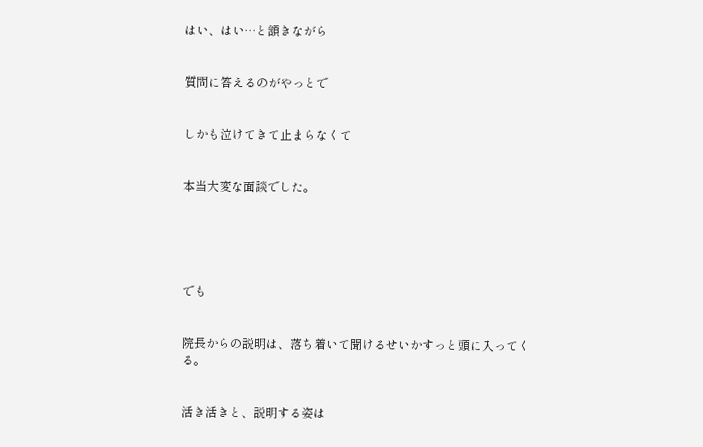はい、はい…と頷きながら


質問に答えるのがやっとで


しかも泣けてきて止まらなくて


本当大変な面談でした。





でも


院長からの説明は、落ち着いて聞けるせいかすっと頭に入ってくる。


活き活きと、説明する姿は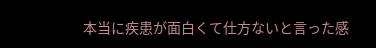本当に疾患が面白くて仕方ないと言った感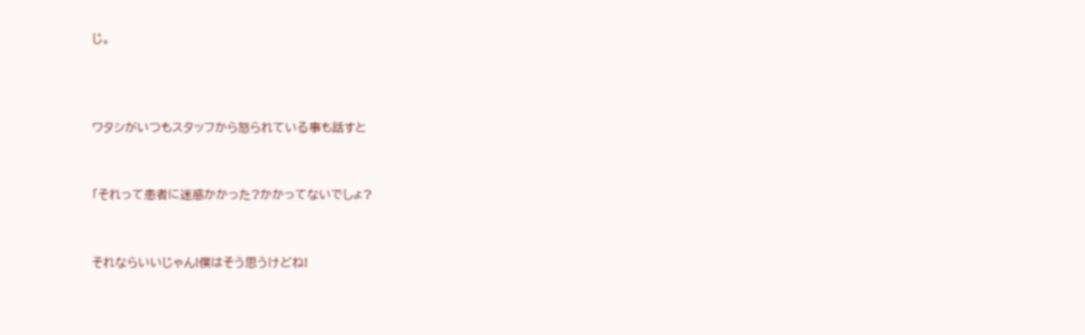じ。



ワタシがいつもスタッフから怒られている事も話すと


「それって患者に迷惑かかった?かかってないでしょ?


それならいいじゃん!僕はそう思うけどね!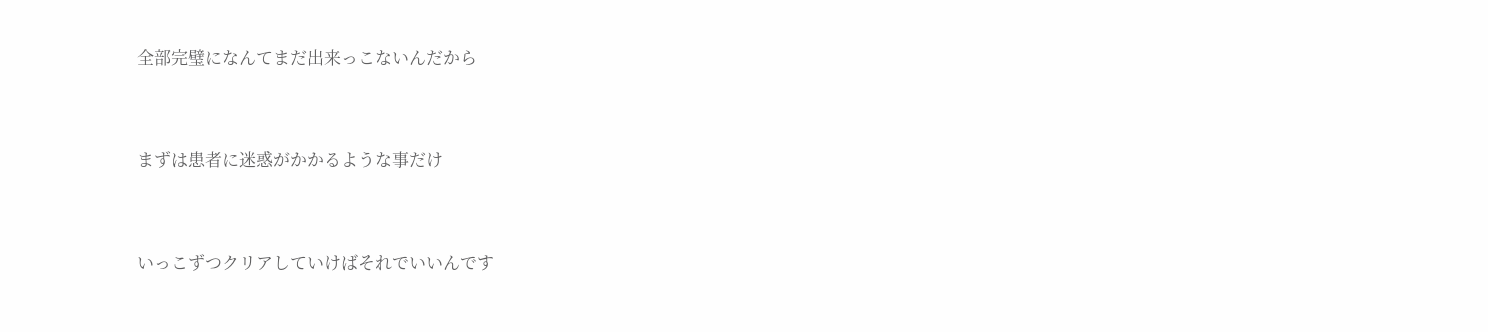全部完璧になんてまだ出来っこないんだから


まずは患者に迷惑がかかるような事だけ


いっこずつクリアしていけばそれでいいんです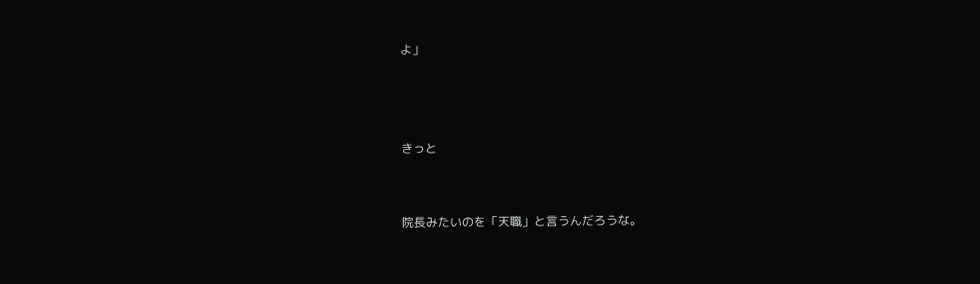よ」



きっと


院長みたいのを「天職」と言うんだろうな。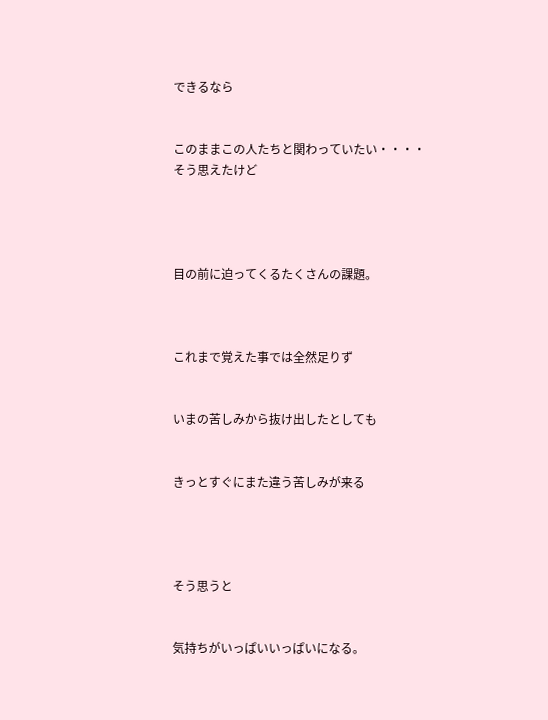できるなら


このままこの人たちと関わっていたい・・・・そう思えたけど




目の前に迫ってくるたくさんの課題。



これまで覚えた事では全然足りず


いまの苦しみから抜け出したとしても


きっとすぐにまた違う苦しみが来る




そう思うと


気持ちがいっぱいいっぱいになる。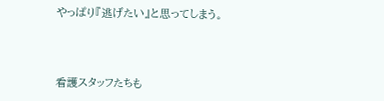やっぱり『逃げたい』と思ってしまう。




看護スタッフたちも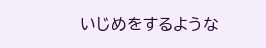いじめをするような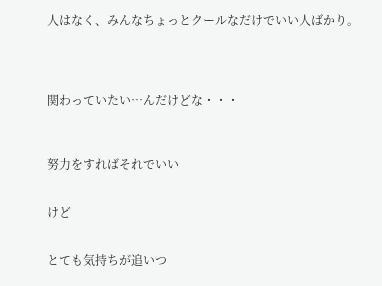人はなく、みんなちょっとクールなだけでいい人ばかり。




関わっていたい…んだけどな・・・



努力をすればそれでいい


けど


とても気持ちが追いつ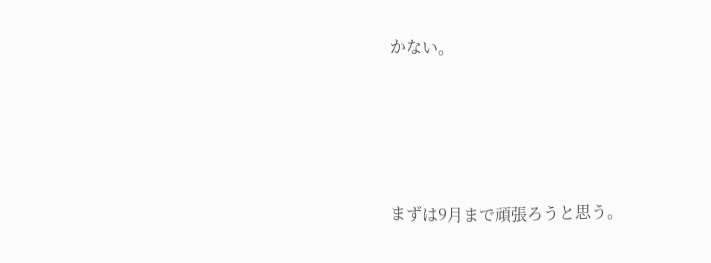かない。




まずは9月まで頑張ろうと思う。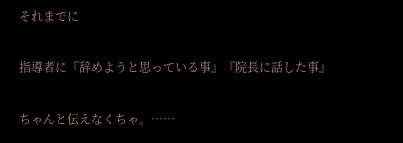それまでに


指導者に『辞めようと思っている事』『院長に話した事』


ちゃんと伝えなくちゃ。……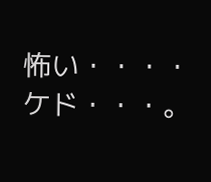怖い・・・・ケド・・・。